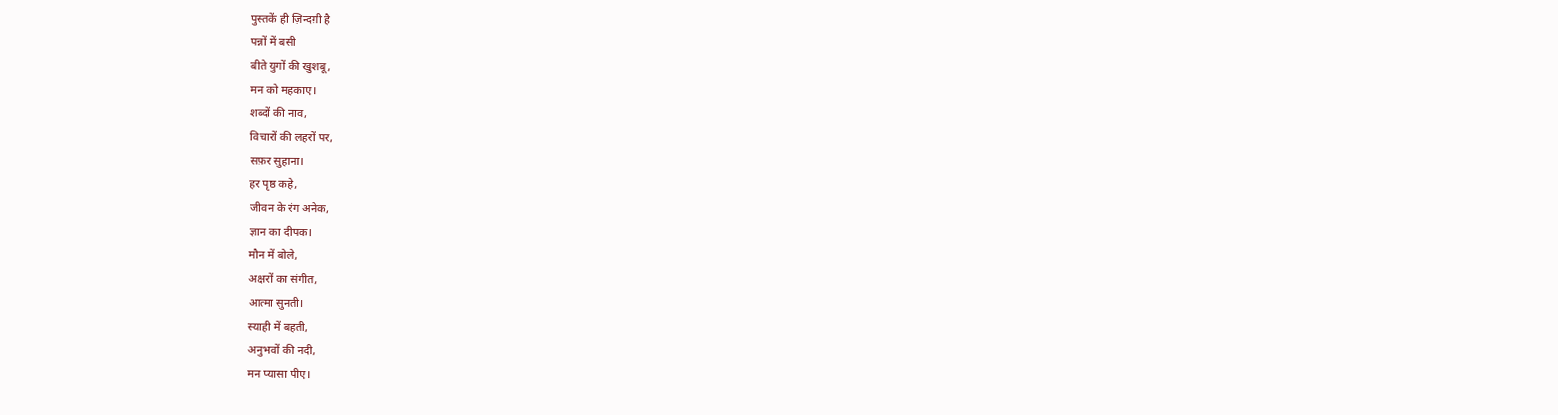पुस्तकें ही ज़िन्दग़ी है
पन्नों में बसी
बीते युगों की खुशबू,
मन को महकाए।
शब्दों की नाव,
विचारों की लहरों पर,
सफ़र सुहाना।
हर पृष्ठ कहे,
जीवन के रंग अनेक,
ज्ञान का दीपक।
मौन में बोले,
अक्षरों का संगीत,
आत्मा सुनती।
स्याही में बहती,
अनुभवों की नदी,
मन प्यासा पीए।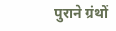पुराने ग्रंथों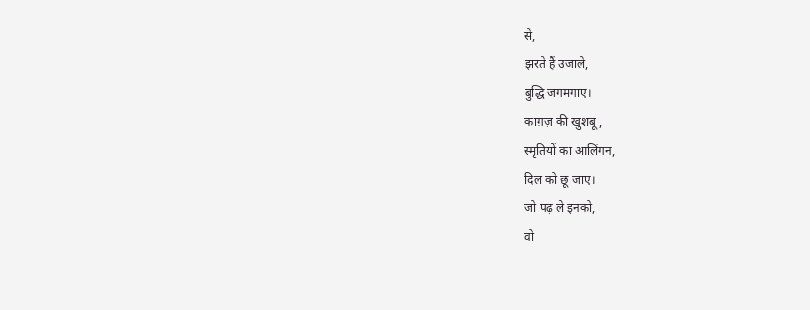से,
झरते हैं उजाले,
बुद्धि जगमगाए।
काग़ज़ की खुशबू,
स्मृतियों का आलिंगन,
दिल को छू जाए।
जो पढ़ ले इनको,
वो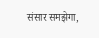संसार समझेगा,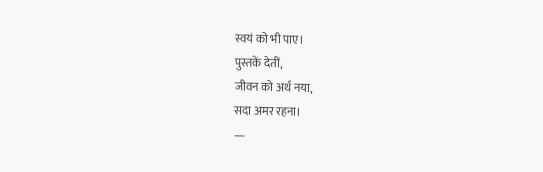स्वयं को भी पाए।
पुस्तकें देतीं,
जीवन को अर्थ नया,
सदा अमर रहना।
—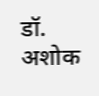डॉ. अशोक